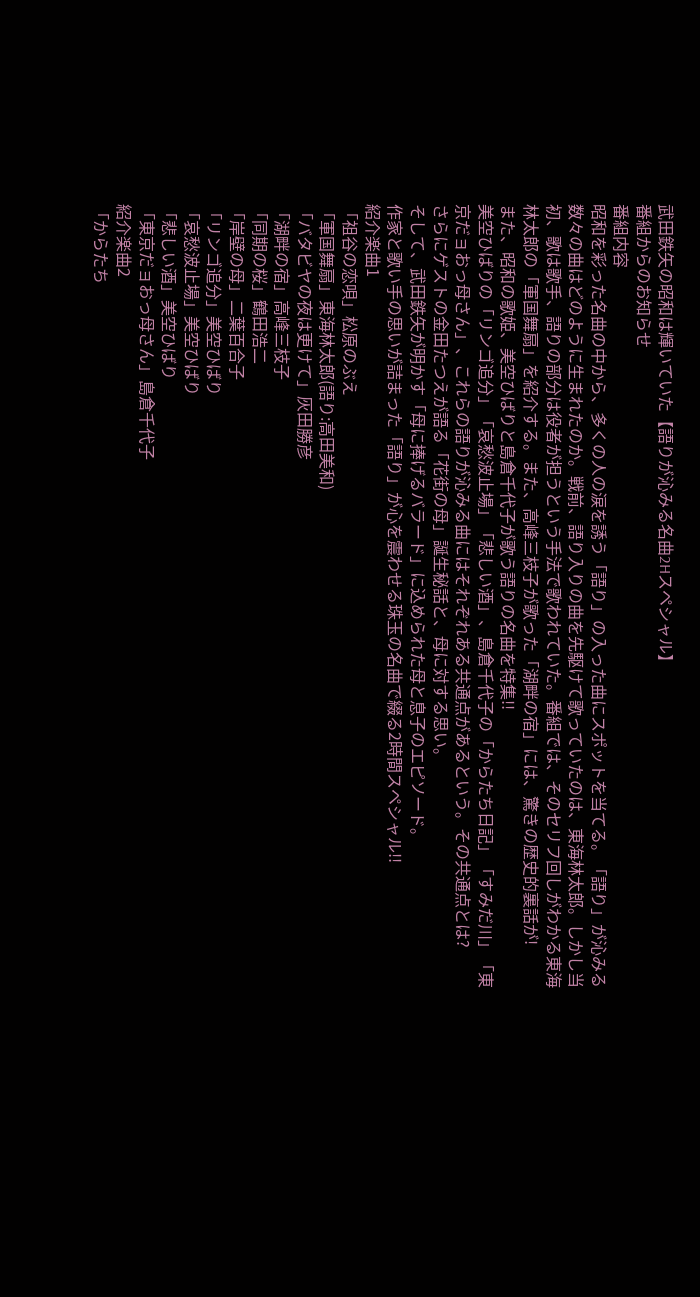武田鉄矢の昭和は輝いていた【語りが沁みる名曲2Hスペシャル】
番組からのお知らせ
番組内容
昭和を彩った名曲の中から、多くの人の涙を誘う「語り」の入った曲にスポットを当てる。「語り」が沁みる数々の曲はどのように生まれたのか。戦前、語り入りの曲を先駆けて歌っていたのは、東海林太郎。しかし当初、歌は歌手、語りの部分は役者が担うという手法で歌われていた。番組では、そのセリフ回しがわかる東海林太郎の「軍国舞扇」を紹介する。また、高峰三枝子が歌った「湖畔の宿」には、驚きの歴史的裏話が!
また、昭和の歌姫、美空ひばりと島倉千代子が歌う語りの名曲を特集!!
美空ひばりの「リンゴ追分」「哀愁波止場」「悲しい酒」、島倉千代子の「からたち日記」「すみだ川」「東京だョおっ母さん」、これらの語りが沁みる曲にはそれぞれある共通点があるという。その共通点とは?
さらにゲストの金田たつえが語る「花街の母」誕生秘話と、母に対する思い。
そして、武田鉄矢が明かす「母に捧げるバラード」に込められた母と息子のエピソード。
作家と歌い手の思いが詰まった「語り」が心を震わせる珠玉の名曲で綴る2時間スペシャル!!
紹介楽曲1
「祖谷の恋唄」松原のぶえ
「軍国舞扇」東海林太郎(語り:高田美和)
「バタビヤの夜は更けて」灰田勝彦
「湖畔の宿」高峰三枝子
「同期の桜」鶴田浩二
「岸壁の母」二葉百合子
「リンゴ追分」美空ひばり
「哀愁波止場」美空ひばり
「悲しい酒」美空ひばり
「東京だョおっ母さん」島倉千代子
紹介楽曲2
「からたち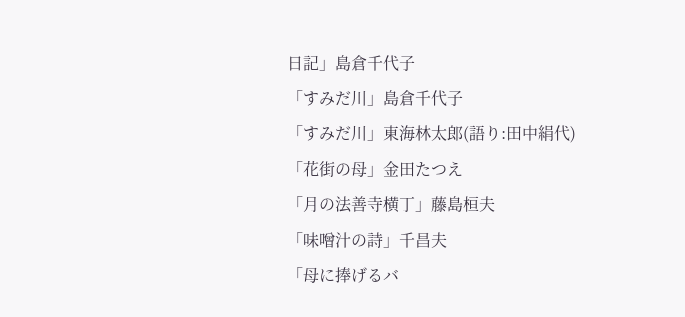日記」島倉千代子
「すみだ川」島倉千代子
「すみだ川」東海林太郎(語り:田中絹代)
「花街の母」金田たつえ
「月の法善寺横丁」藤島桓夫
「味噌汁の詩」千昌夫
「母に捧げるバ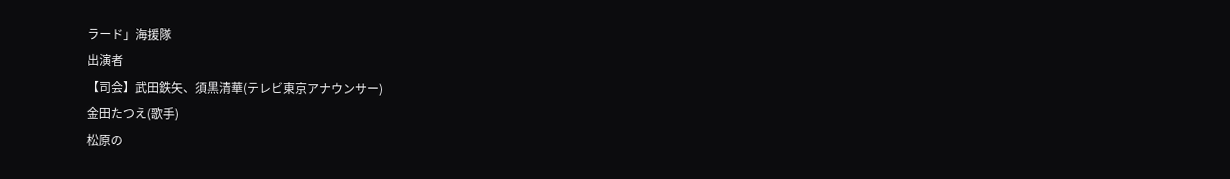ラード」海援隊
出演者
【司会】武田鉄矢、須黒清華(テレビ東京アナウンサー)
金田たつえ(歌手)
松原の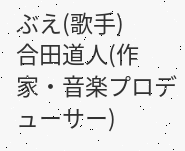ぶえ(歌手)
合田道人(作家・音楽プロデューサー)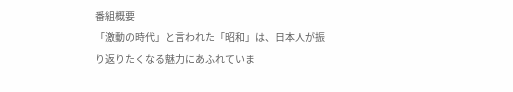番組概要
「激動の時代」と言われた「昭和」は、日本人が振り返りたくなる魅力にあふれていま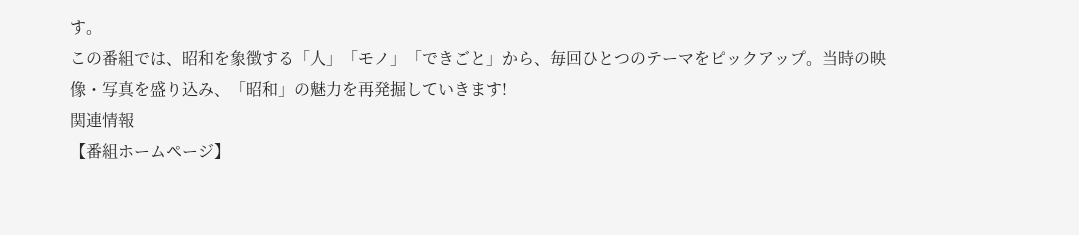す。
この番組では、昭和を象徴する「人」「モノ」「できごと」から、毎回ひとつのテーマをピックアップ。当時の映像・写真を盛り込み、「昭和」の魅力を再発掘していきます!
関連情報
【番組ホームページ】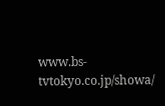www.bs-tvtokyo.co.jp/showa/